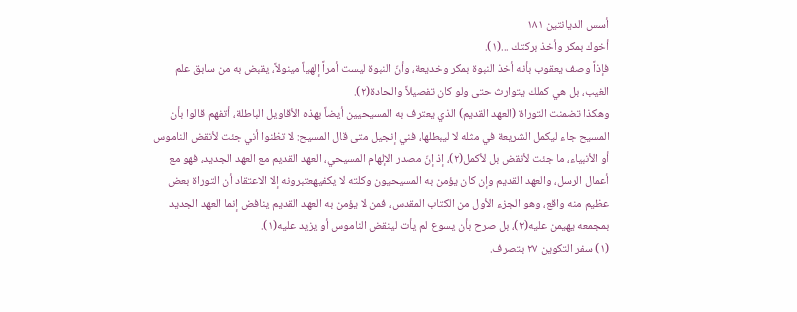أسس الديانتين ١٨١
أخوك بمكر وأخذ بركتك ...(١).
فإذاً وصف يعقوب بأنه أخذ النبوة بمكر وخديعة، وأنّ النبوة ليست أمراً إلهياً مينولاً، يقبض به من سابق علم الغيب، بل هي كملك يتوارث حتى ولو كان تفصيلاً والحادة(٢).
وهكذا تضمنت التوراة (العهد القديم) الذي يعترف به المسيحيين أيضاً بهذه الأقاويل الباطلة، أتفهم قالوا بأن المسيح جاء ليكمل الشريعة في مثله لا ليبطلها، فني إنجيل متى قال المسيح: لا تظنوا أني جئت لأنقض الناموس أو الأنبياء، ما جئت لأنقض بل لأكمل(٢)، إذ إنّ مصدر الإلهام المسيحي، العهد القديم مع العهد الجديد، فهو مع أعمال الرسل، والعهد القديم وإن كان يؤمن به المسيحيون وكلته لا يكفيهعتبرونه إلا الاعتقاد أن التوراة بعض عظيم منه واقع، وهو الجزء الأول من الكتاب المقدس، فمن لا يؤمن به العهد القديم ينافض إنما العهد الجديد بمجمعه يهيمن عليه(٢)، بل صرح بأن يسوع لم يأت لينقض الناموس أو يزيد عليه(١).
(١) سفر التكوين ٢٧ بتصرف.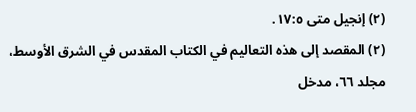(٢) إنجيل متى ١٧:٥.
(٢) المقصد إلى هذه التعاليم في الكتاب المقدس في الشرق الأوسط، مجلد ٦٦، مدخل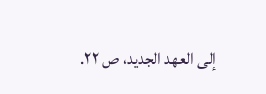إلى العهد الجديد، ص ٢٢.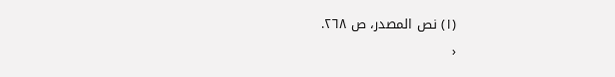(١) نص المصدر، ص ٢٦٨.
‹